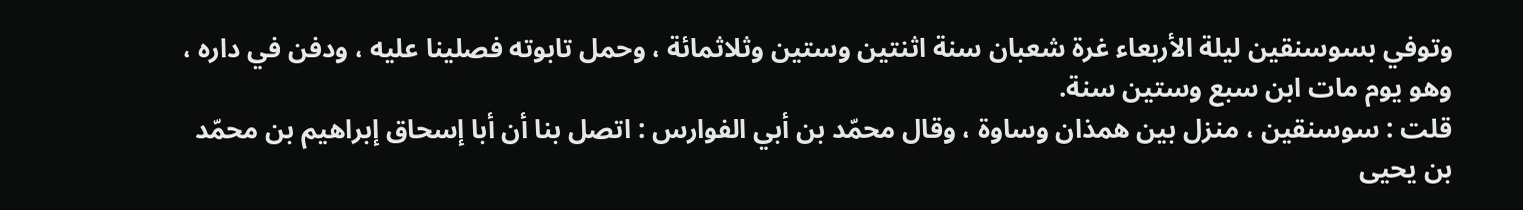وتوفي بسوسنقين ليلة الأربعاء غرة شعبان سنة اثنتين وستين وثلاثمائة ، وحمل تابوته فصلينا عليه ، ودفن في داره ، وهو يوم مات ابن سبع وستين سنة.
قلت : سوسنقين ، منزل بين همذان وساوة ، وقال محمّد بن أبي الفوارس : اتصل بنا أن أبا إسحاق إبراهيم بن محمّد بن يحيى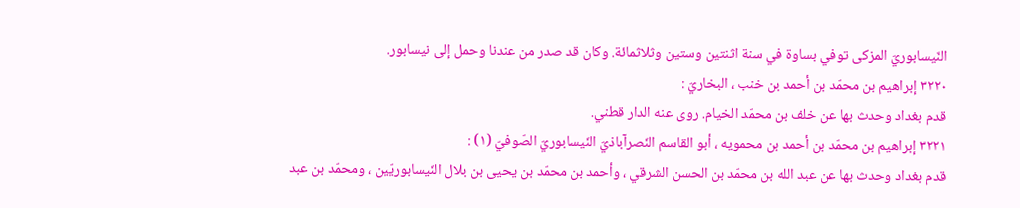النّيسابوريّ المزكى توفي بساوة في سنة اثنتين وستين وثلاثمائة. وكان قد صدر من عندنا وحمل إلى نيسابور.
٣٢٢٠ إبراهيم بن محمّد بن أحمد بن خنب ، البخاريّ :
قدم بغداد وحدث بها عن خلف بن محمّد الخيام. روى عنه الدار قطني.
٣٢٢١ إبراهيم بن محمّد بن أحمد بن محمويه ، أبو القاسم النّصرآباذيّ النّيسابوريّ الصّوفيّ (١) :
قدم بغداد وحدث بها عن عبد الله بن محمّد بن الحسن الشرقي ، وأحمد بن محمّد بن يحيى بن بلال النّيسابوريّين ، ومحمّد بن عبد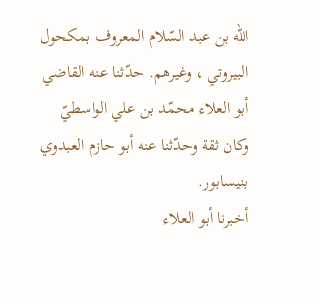الله بن عبد السّلام المعروف بمكحول البيروتي ، وغيرهم. حدّثنا عنه القاضي أبو العلاء محمّد بن علي الواسطيّ وكان ثقة وحدّثنا عنه أبو حازم العبدوي بنيسابور.
أخبرنا أبو العلاء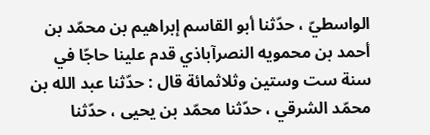الواسطيّ ، حدّثنا أبو القاسم إبراهيم بن محمّد بن أحمد بن محمويه النصرآباذي قدم علينا حاجّا في سنة ست وستين وثلاثمائة قال : حدّثنا عبد الله بن محمّد الشرقي ، حدّثنا محمّد بن يحيى ، حدّثنا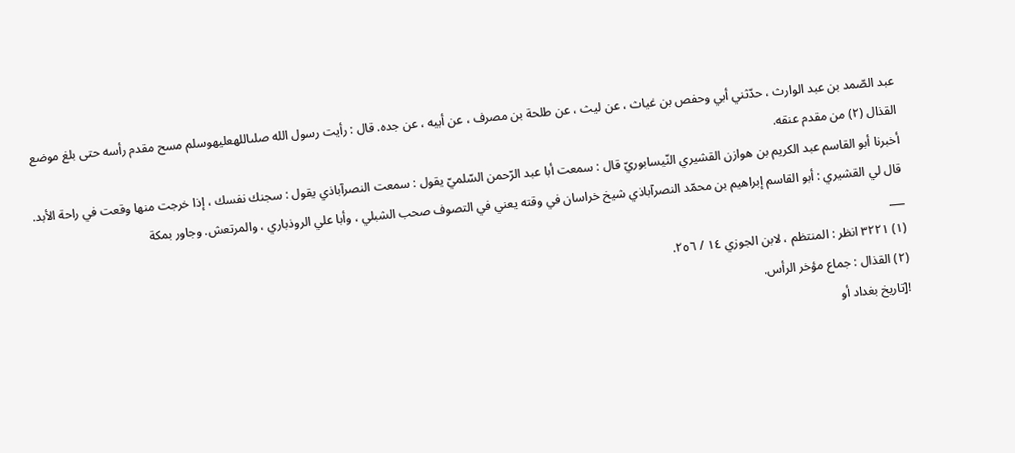عبد الصّمد بن عبد الوارث ، حدّثني أبي وحفص بن غياث ، عن ليث ، عن طلحة بن مصرف ، عن أبيه ، عن جده. قال : رأيت رسول الله صلىاللهعليهوسلم مسح مقدم رأسه حتى بلغ موضع القذال (٢) من مقدم عنقه.
أخبرنا أبو القاسم عبد الكريم بن هوازن القشيري النّيسابوريّ قال : سمعت أبا عبد الرّحمن السّلميّ يقول : سمعت النصرآباذي يقول : سجنك نفسك ، إذا خرجت منها وقعت في راحة الأبد.
قال لي القشيري : أبو القاسم إبراهيم بن محمّد النصرآباذي شيخ خراسان في وقته يعني في التصوف صحب الشبلي ، وأبا علي الروذباري ، والمرتعش. وجاور بمكة
___
(١) ٣٢٢١ انظر : المنتظم ، لابن الجوزي ١٤ / ٢٥٦.
(٢) القذال : جماع مؤخر الرأس.
![تاريخ بغداد أو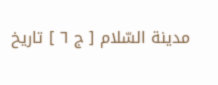مدينة السّلام [ ج ٦ ] تاريخ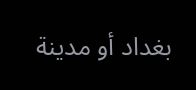بغداد أو مدينة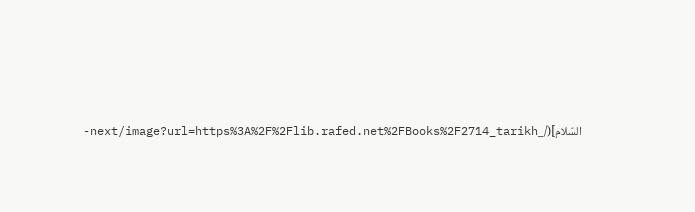السّلام](/_next/image?url=https%3A%2F%2Flib.rafed.net%2FBooks%2F2714_tarikh-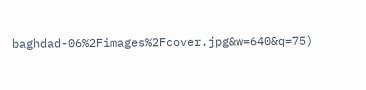baghdad-06%2Fimages%2Fcover.jpg&w=640&q=75)